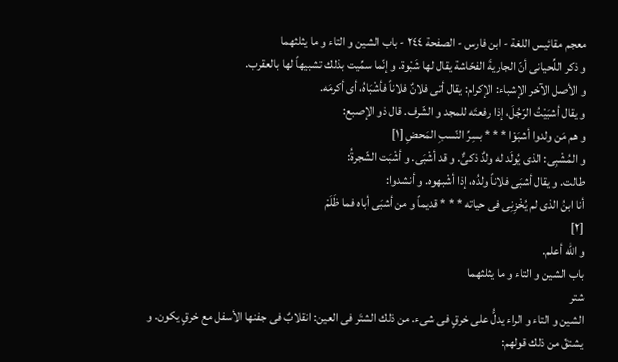معجم مقائيس اللغة - ابن فارس - الصفحة ٢٤٤ - باب الشين و التاء و ما يثلثهما
و ذكر اللِّحيانى أنّ الجاريةَ الفحّاشة يقال لها شَبْوة. و إنّما سمِّيت بذلك تشبيهاً لها بالعقرب.
و الأصل الآخر الإشباء: الإكرام: يقال أتى فلانٌ فلاناً فأشْبَاهُ، أى أكرمَه.
و يقال أشبَيْتُ الرّجُلَ، إذا رفعتَه للمجد و الشّرف. قال ذو الإصبع:
و هم مَن ولدوا أشبَوْا * * * بسِرِّ النّسبِ المَحضِ [١]
و المُشْبِى: الذى يُولَد له ولدٌ ذكىٌّ. و قد أشْبَى. و أشْبَت الشّجرةُ:
طالت. و يقال أشبَى فلاناً ولدُه، إذا أشْبهوه. و أنشدوا:
أنا ابنُ الذى لم يُخْزِنِى فى حياته * * * قديماً و من أشبَى أباه فما ظَلَمْ
[٢]
و اللّٰه أعلم.
باب الشين و التاء و ما يثلثهما
شتر
الشين و التاء و الراء يدلُّ على خرقٍ فى شىء. من ذلك الشتَر فى العين: انقلابٌ فى جفنها الأسفل مع خرقٍ يكون. و يشتقّ من ذلك قولهم: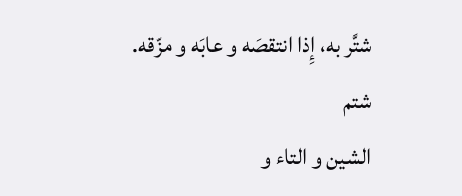شتَّر به، إِذا انتقصَه و عابَه و مزّقه.
شتم
الشين و التاء و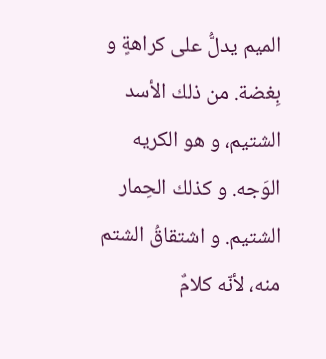الميم يدلُّ على كراهةٍ و بِغضة. من ذلك الأسد الشتيم، و هو الكريه الوَجه. و كذلك الحِمار الشتيم. و اشتقاقُ الشتم منه، لأنّه كلامٌ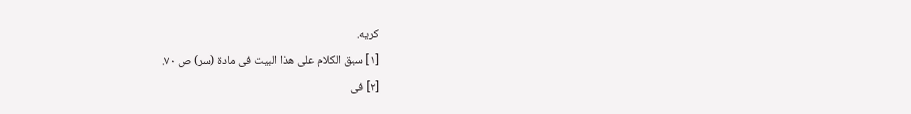كريه.
[١] سبق الكلام على هذا البيت فى مادة (سر) ص ٧٠.
[٢] فى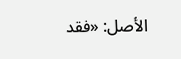الأصل: «فقد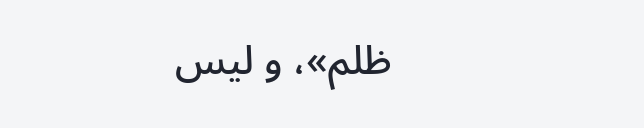ظلم»، و ليس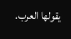يقولها العرب.